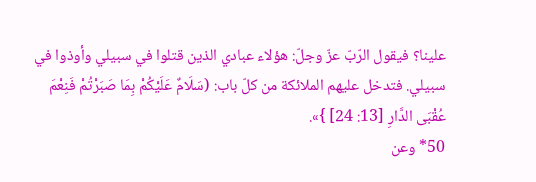علينا؟ فيقول الرّبّ عزّ وجلّ: هؤلاء عبادي الذين قتلوا في سبيلي وأوذوا في سبيلي. فتدخل عليهم الملائكة من كلّ باب: (سَلَامٌ عَلَيْكُمْ بِمَا صَبَرْتُمْ فَنِعْمَ عُقْبَى الدَّارِ [13: 24] }».
50* وعن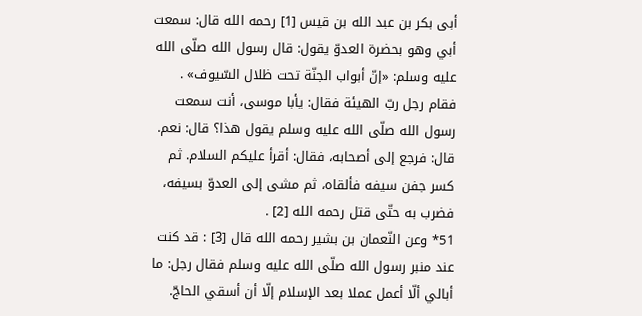أبى بكر بن عبد الله بن قيس [1] رحمه الله قال: سمعت أبي وهو بحضرة العدوّ يقول: قال رسول الله صلّى الله عليه وسلم: «إنّ أبواب الجنّة تحت ظلال السّيوف» . فقام رجل ربّ الهيئة فقال: يأبا موسى، أنت سمعت رسول الله صلّى الله عليه وسلم يقول هذا؟ قال: نعم. قال: فرجع إلى أصحابه، فقال: أقرأ عليكم السلام. ثم كسر جفن سيفه فألقاه، ثم مشى إلى العدوّ بسيفه، فضرب به حتّى قتل رحمه الله [2] .
51* وعن النّعمان بن بشير رحمه الله قال [3] : قد كنت عند منبر رسول الله صلّى الله عليه وسلم فقال رجل: ما أبالي ألّا أعمل عملا بعد الإسلام إلّا أن أسقي الحاجّ.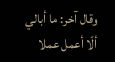وقال آخر: ما أبالي ألّا أعمل عملا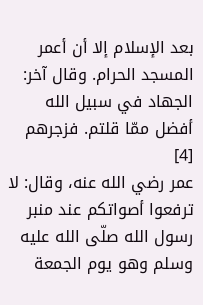بعد الإسلام إلا أن أعمر المسجد الحرام. وقال آخر: الجهاد في سبيل الله أفضل ممّا قلتم. فزجرهم [4]
عمر رضي الله عنه، وقال: لا ترفعوا أصواتكم عند منبر رسول الله صلّى الله عليه وسلم وهو يوم الجمعة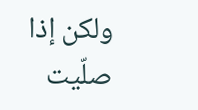ولكن إذا صلّيت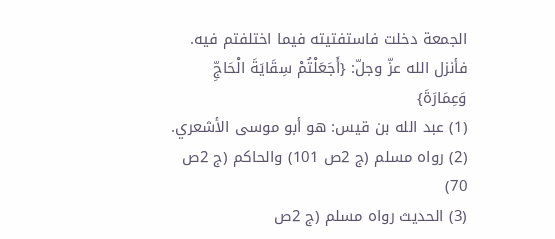الجمعة دخلت فاستفتيته فيما اختلفتم فيه. فأنزل الله عزّ وجلّ: {أَجَعَلْتُمْ سِقَايَةَ الْحَاجِّ وَعِمَارَةَ}
(1) عبد الله بن قيس: هو أبو موسى الأشعري.
(2) رواه مسلم (ج 2ص 101) والحاكم (ج 2ص 70)
(3) الحديث رواه مسلم (ج 2ص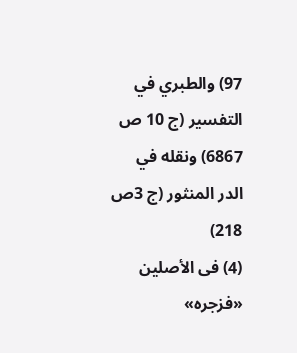97) والطبري في التفسير (ج 10 ص 6867) ونقله في الدر المنثور (ج 3ص 218)
(4) فى الأصلين «فزجره»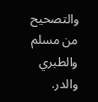والتصحيح من مسلم والطبري والدر.